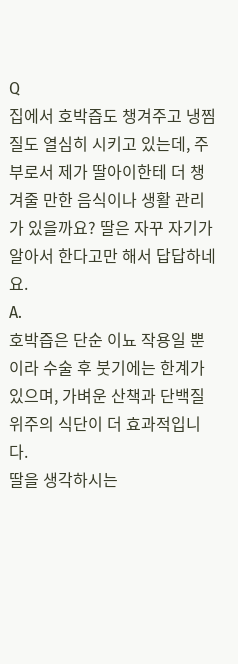Q
집에서 호박즙도 챙겨주고 냉찜질도 열심히 시키고 있는데, 주부로서 제가 딸아이한테 더 챙겨줄 만한 음식이나 생활 관리가 있을까요? 딸은 자꾸 자기가 알아서 한다고만 해서 답답하네요.
A.
호박즙은 단순 이뇨 작용일 뿐이라 수술 후 붓기에는 한계가 있으며, 가벼운 산책과 단백질 위주의 식단이 더 효과적입니다.
딸을 생각하시는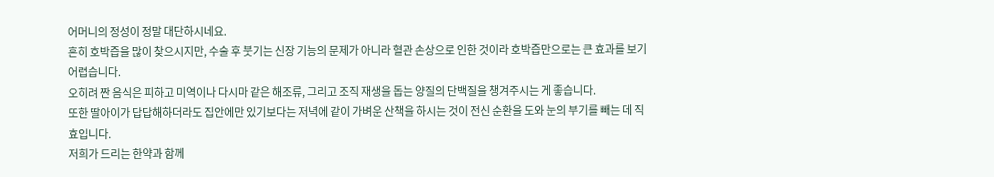어머니의 정성이 정말 대단하시네요.
흔히 호박즙을 많이 찾으시지만, 수술 후 붓기는 신장 기능의 문제가 아니라 혈관 손상으로 인한 것이라 호박즙만으로는 큰 효과를 보기 어렵습니다.
오히려 짠 음식은 피하고 미역이나 다시마 같은 해조류, 그리고 조직 재생을 돕는 양질의 단백질을 챙겨주시는 게 좋습니다.
또한 딸아이가 답답해하더라도 집안에만 있기보다는 저녁에 같이 가벼운 산책을 하시는 것이 전신 순환을 도와 눈의 부기를 빼는 데 직효입니다.
저희가 드리는 한약과 함께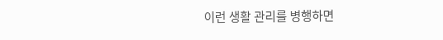이런 생활 관리를 병행하면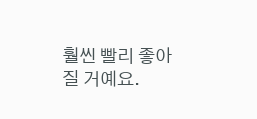훨씬 빨리 좋아질 거예요.